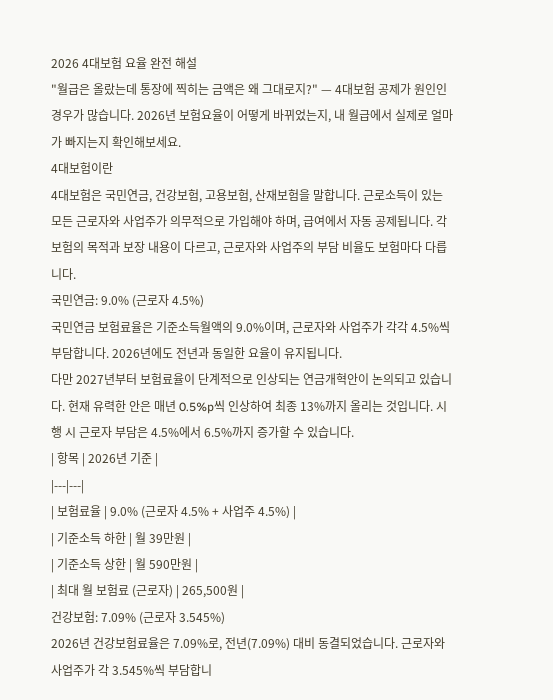2026 4대보험 요율 완전 해설
"월급은 올랐는데 통장에 찍히는 금액은 왜 그대로지?" — 4대보험 공제가 원인인 경우가 많습니다. 2026년 보험요율이 어떻게 바뀌었는지, 내 월급에서 실제로 얼마가 빠지는지 확인해보세요.
4대보험이란
4대보험은 국민연금, 건강보험, 고용보험, 산재보험을 말합니다. 근로소득이 있는 모든 근로자와 사업주가 의무적으로 가입해야 하며, 급여에서 자동 공제됩니다. 각 보험의 목적과 보장 내용이 다르고, 근로자와 사업주의 부담 비율도 보험마다 다릅니다.
국민연금: 9.0% (근로자 4.5%)
국민연금 보험료율은 기준소득월액의 9.0%이며, 근로자와 사업주가 각각 4.5%씩 부담합니다. 2026년에도 전년과 동일한 요율이 유지됩니다.
다만 2027년부터 보험료율이 단계적으로 인상되는 연금개혁안이 논의되고 있습니다. 현재 유력한 안은 매년 0.5%p씩 인상하여 최종 13%까지 올리는 것입니다. 시행 시 근로자 부담은 4.5%에서 6.5%까지 증가할 수 있습니다.
| 항목 | 2026년 기준 |
|---|---|
| 보험료율 | 9.0% (근로자 4.5% + 사업주 4.5%) |
| 기준소득 하한 | 월 39만원 |
| 기준소득 상한 | 월 590만원 |
| 최대 월 보험료 (근로자) | 265,500원 |
건강보험: 7.09% (근로자 3.545%)
2026년 건강보험료율은 7.09%로, 전년(7.09%) 대비 동결되었습니다. 근로자와 사업주가 각 3.545%씩 부담합니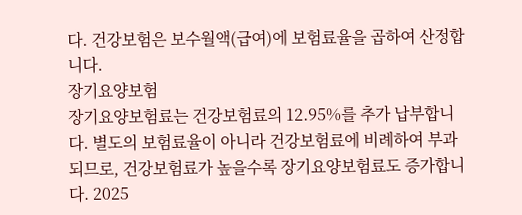다. 건강보험은 보수월액(급여)에 보험료율을 곱하여 산정합니다.
장기요양보험
장기요양보험료는 건강보험료의 12.95%를 추가 납부합니다. 별도의 보험료율이 아니라 건강보험료에 비례하여 부과되므로, 건강보험료가 높을수록 장기요양보험료도 증가합니다. 2025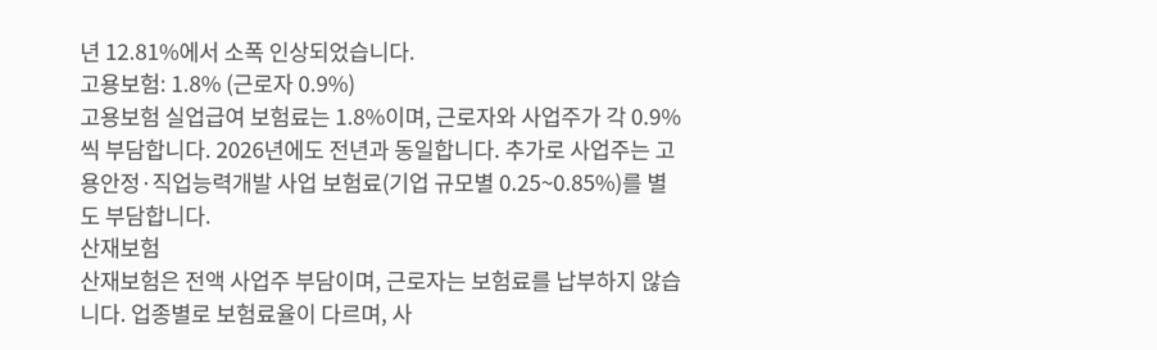년 12.81%에서 소폭 인상되었습니다.
고용보험: 1.8% (근로자 0.9%)
고용보험 실업급여 보험료는 1.8%이며, 근로자와 사업주가 각 0.9%씩 부담합니다. 2026년에도 전년과 동일합니다. 추가로 사업주는 고용안정·직업능력개발 사업 보험료(기업 규모별 0.25~0.85%)를 별도 부담합니다.
산재보험
산재보험은 전액 사업주 부담이며, 근로자는 보험료를 납부하지 않습니다. 업종별로 보험료율이 다르며, 사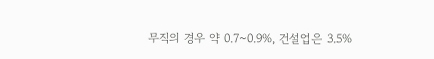무직의 경우 약 0.7~0.9%, 건설업은 3.5%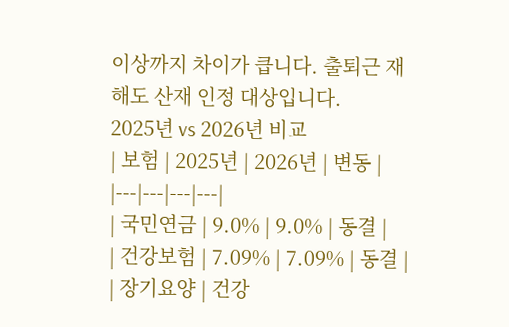이상까지 차이가 큽니다. 출퇴근 재해도 산재 인정 대상입니다.
2025년 vs 2026년 비교
| 보험 | 2025년 | 2026년 | 변동 |
|---|---|---|---|
| 국민연금 | 9.0% | 9.0% | 동결 |
| 건강보험 | 7.09% | 7.09% | 동결 |
| 장기요양 | 건강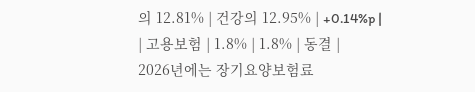의 12.81% | 건강의 12.95% | +0.14%p |
| 고용보험 | 1.8% | 1.8% | 동결 |
2026년에는 장기요양보험료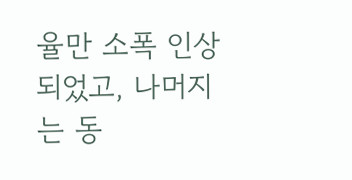율만 소폭 인상되었고, 나머지는 동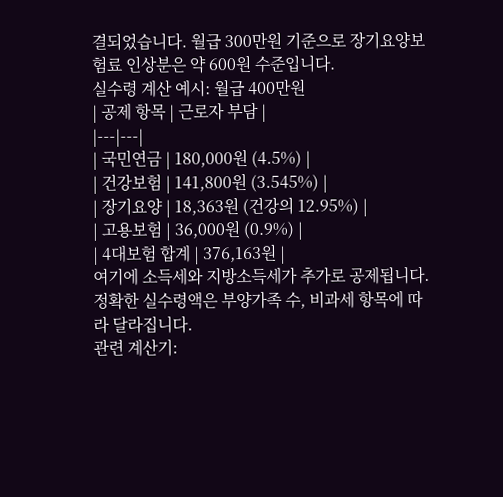결되었습니다. 월급 300만원 기준으로 장기요양보험료 인상분은 약 600원 수준입니다.
실수령 계산 예시: 월급 400만원
| 공제 항목 | 근로자 부담 |
|---|---|
| 국민연금 | 180,000원 (4.5%) |
| 건강보험 | 141,800원 (3.545%) |
| 장기요양 | 18,363원 (건강의 12.95%) |
| 고용보험 | 36,000원 (0.9%) |
| 4대보험 합계 | 376,163원 |
여기에 소득세와 지방소득세가 추가로 공제됩니다. 정확한 실수령액은 부양가족 수, 비과세 항목에 따라 달라집니다.
관련 계산기: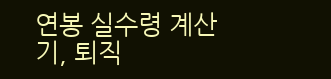연봉 실수령 계산기, 퇴직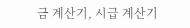금 계산기, 시급 계산기